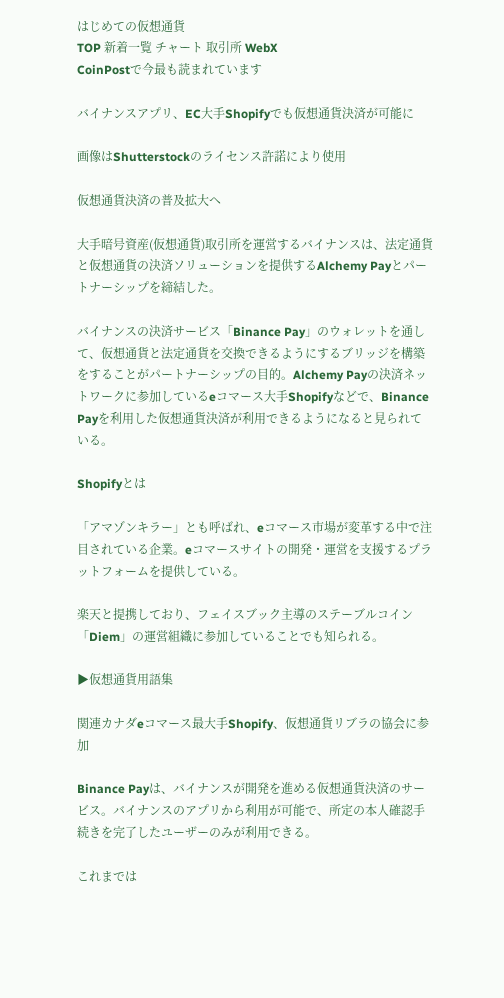はじめての仮想通貨
TOP 新着一覧 チャート 取引所 WebX
CoinPostで今最も読まれています

バイナンスアプリ、EC大手Shopifyでも仮想通貨決済が可能に

画像はShutterstockのライセンス許諾により使用

仮想通貨決済の普及拡大へ

大手暗号資産(仮想通貨)取引所を運営するバイナンスは、法定通貨と仮想通貨の決済ソリューションを提供するAlchemy Payとパートナーシップを締結した。

バイナンスの決済サービス「Binance Pay」のウォレットを通して、仮想通貨と法定通貨を交換できるようにするブリッジを構築をすることがパートナーシップの目的。Alchemy Payの決済ネットワークに参加しているeコマース大手Shopifyなどで、Binance Payを利用した仮想通貨決済が利用できるようになると見られている。

Shopifyとは

「アマゾンキラー」とも呼ばれ、eコマース市場が変革する中で注目されている企業。eコマースサイトの開発・運営を支援するプラットフォームを提供している。

楽天と提携しており、フェイスブック主導のステーブルコイン「Diem」の運営組織に参加していることでも知られる。

▶仮想通貨用語集

関連カナダeコマース最大手Shopify、仮想通貨リブラの協会に参加

Binance Payは、バイナンスが開発を進める仮想通貨決済のサービス。バイナンスのアプリから利用が可能で、所定の本人確認手続きを完了したユーザーのみが利用できる。

これまでは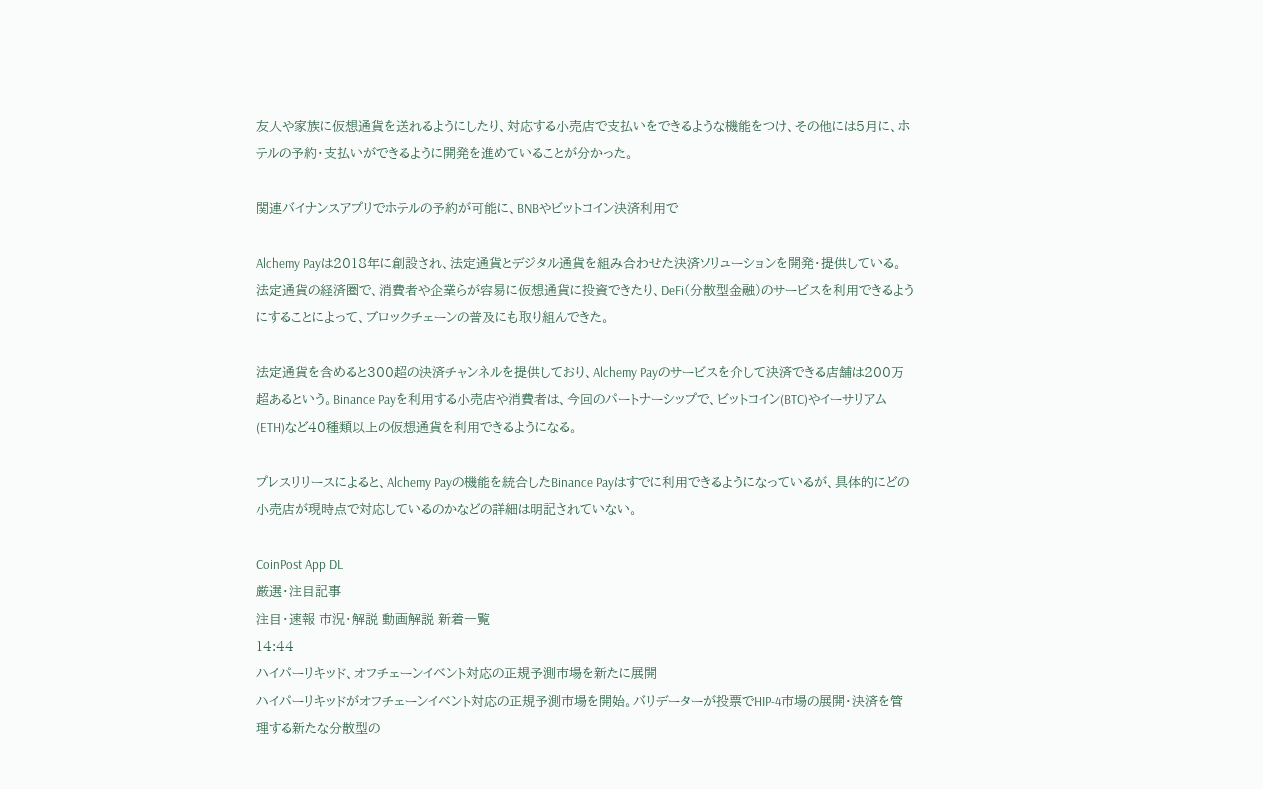友人や家族に仮想通貨を送れるようにしたり、対応する小売店で支払いをできるような機能をつけ、その他には5月に、ホテルの予約・支払いができるように開発を進めていることが分かった。

関連バイナンスアプリでホテルの予約が可能に、BNBやビットコイン決済利用で

Alchemy Payは2018年に創設され、法定通貨とデジタル通貨を組み合わせた決済ソリューションを開発・提供している。法定通貨の経済圏で、消費者や企業らが容易に仮想通貨に投資できたり、DeFi(分散型金融)のサービスを利用できるようにすることによって、ブロックチェーンの普及にも取り組んできた。

法定通貨を含めると300超の決済チャンネルを提供しており、Alchemy Payのサービスを介して決済できる店舗は200万超あるという。Binance Payを利用する小売店や消費者は、今回のパートナーシップで、ビットコイン(BTC)やイーサリアム(ETH)など40種類以上の仮想通貨を利用できるようになる。

プレスリリースによると、Alchemy Payの機能を統合したBinance Payはすでに利用できるようになっているが、具体的にどの小売店が現時点で対応しているのかなどの詳細は明記されていない。

CoinPost App DL
厳選・注目記事
注目・速報 市況・解説 動画解説 新着一覧
14:44
ハイパーリキッド、オフチェーンイベント対応の正規予測市場を新たに展開
ハイパーリキッドがオフチェーンイベント対応の正規予測市場を開始。バリデーターが投票でHIP-4市場の展開・決済を管理する新たな分散型の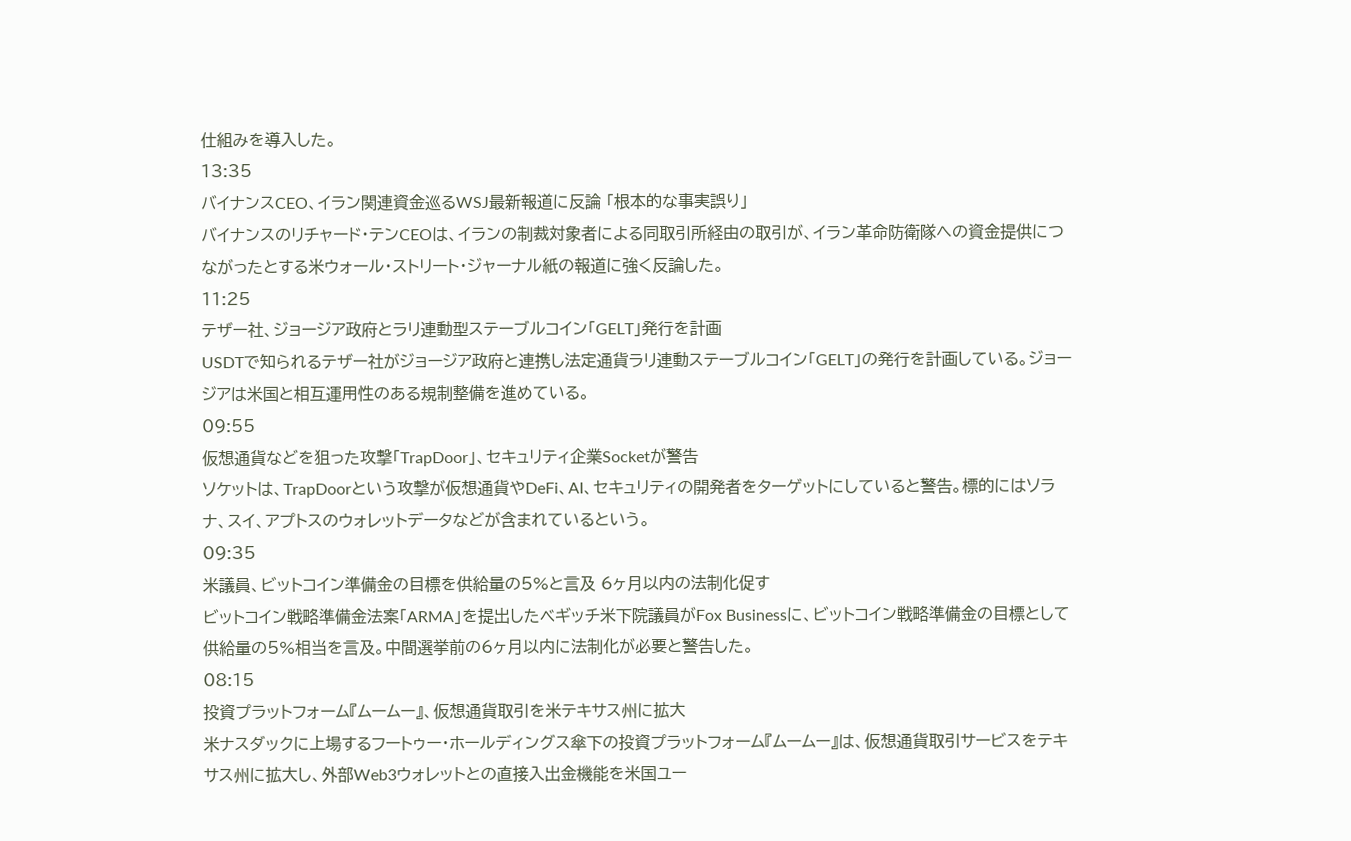仕組みを導入した。
13:35
バイナンスCEO、イラン関連資金巡るWSJ最新報道に反論 「根本的な事実誤り」
バイナンスのリチャード・テンCEOは、イランの制裁対象者による同取引所経由の取引が、イラン革命防衛隊への資金提供につながったとする米ウォール・ストリート・ジャーナル紙の報道に強く反論した。
11:25
テザー社、ジョージア政府とラリ連動型ステーブルコイン「GELT」発行を計画
USDTで知られるテザー社がジョージア政府と連携し法定通貨ラリ連動ステーブルコイン「GELT」の発行を計画している。ジョージアは米国と相互運用性のある規制整備を進めている。
09:55
仮想通貨などを狙った攻撃「TrapDoor」、セキュリティ企業Socketが警告
ソケットは、TrapDoorという攻撃が仮想通貨やDeFi、AI、セキュリティの開発者をターゲットにしていると警告。標的にはソラナ、スイ、アプトスのウォレットデータなどが含まれているという。
09:35
米議員、ビットコイン準備金の目標を供給量の5%と言及 6ヶ月以内の法制化促す
ビットコイン戦略準備金法案「ARMA」を提出したベギッチ米下院議員がFox Businessに、ビットコイン戦略準備金の目標として供給量の5%相当を言及。中間選挙前の6ヶ月以内に法制化が必要と警告した。
08:15
投資プラットフォーム『ムームー』、仮想通貨取引を米テキサス州に拡大
米ナスダックに上場するフートゥー・ホールディングス傘下の投資プラットフォーム『ムームー』は、仮想通貨取引サービスをテキサス州に拡大し、外部Web3ウォレットとの直接入出金機能を米国ユー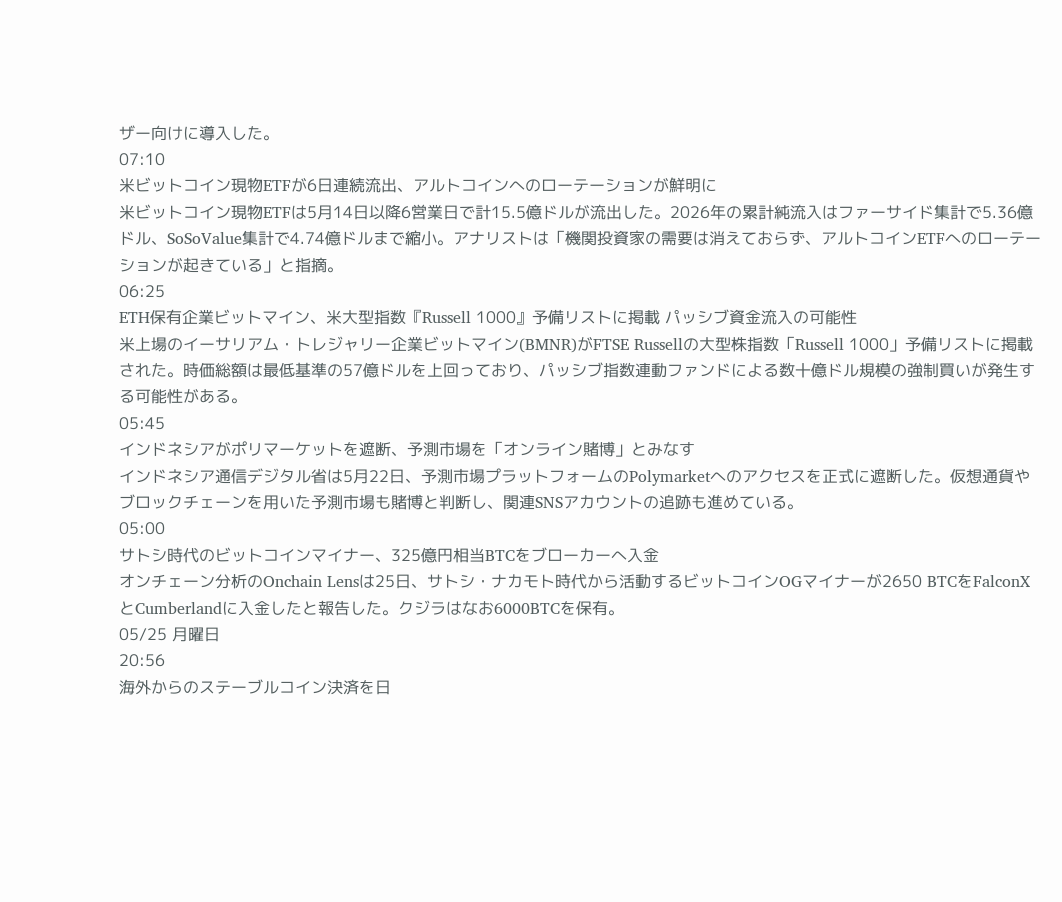ザー向けに導入した。
07:10
米ビットコイン現物ETFが6日連続流出、アルトコインへのローテーションが鮮明に
米ビットコイン現物ETFは5月14日以降6営業日で計15.5億ドルが流出した。2026年の累計純流入はファーサイド集計で5.36億ドル、SoSoValue集計で4.74億ドルまで縮小。アナリストは「機関投資家の需要は消えておらず、アルトコインETFへのローテーションが起きている」と指摘。
06:25
ETH保有企業ビットマイン、米大型指数『Russell 1000』予備リストに掲載 パッシブ資金流入の可能性
米上場のイーサリアム・トレジャリー企業ビットマイン(BMNR)がFTSE Russellの大型株指数「Russell 1000」予備リストに掲載された。時価総額は最低基準の57億ドルを上回っており、パッシブ指数連動ファンドによる数十億ドル規模の強制買いが発生する可能性がある。
05:45
インドネシアがポリマーケットを遮断、予測市場を「オンライン賭博」とみなす
インドネシア通信デジタル省は5月22日、予測市場プラットフォームのPolymarketへのアクセスを正式に遮断した。仮想通貨やブロックチェーンを用いた予測市場も賭博と判断し、関連SNSアカウントの追跡も進めている。
05:00
サトシ時代のビットコインマイナー、325億円相当BTCをブローカーへ入金
オンチェーン分析のOnchain Lensは25日、サトシ・ナカモト時代から活動するビットコインOGマイナーが2650 BTCをFalconXとCumberlandに入金したと報告した。クジラはなお6000BTCを保有。
05/25 月曜日
20:56
海外からのステーブルコイン決済を日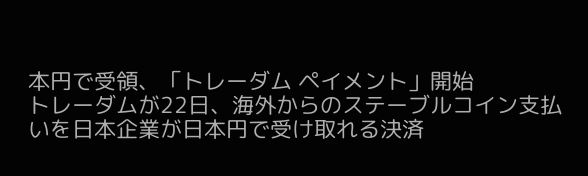本円で受領、「トレーダム ペイメント」開始
トレーダムが22日、海外からのステーブルコイン支払いを日本企業が日本円で受け取れる決済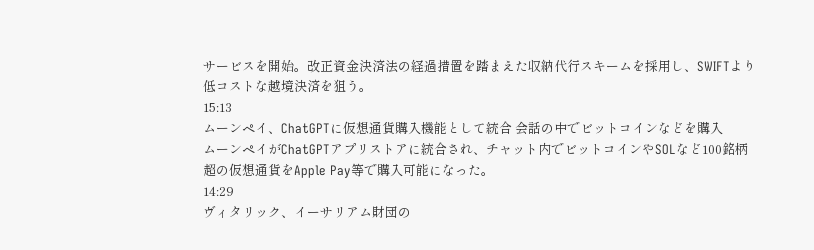サービスを開始。改正資金決済法の経過措置を踏まえた収納代行スキームを採用し、SWIFTより低コストな越境決済を狙う。
15:13
ムーンペイ、ChatGPTに仮想通貨購入機能として統合 会話の中でビットコインなどを購入
ムーンペイがChatGPTアプリストアに統合され、チャット内でビットコインやSOLなど100銘柄超の仮想通貨をApple Pay等で購入可能になった。
14:29
ヴィタリック、イーサリアム財団の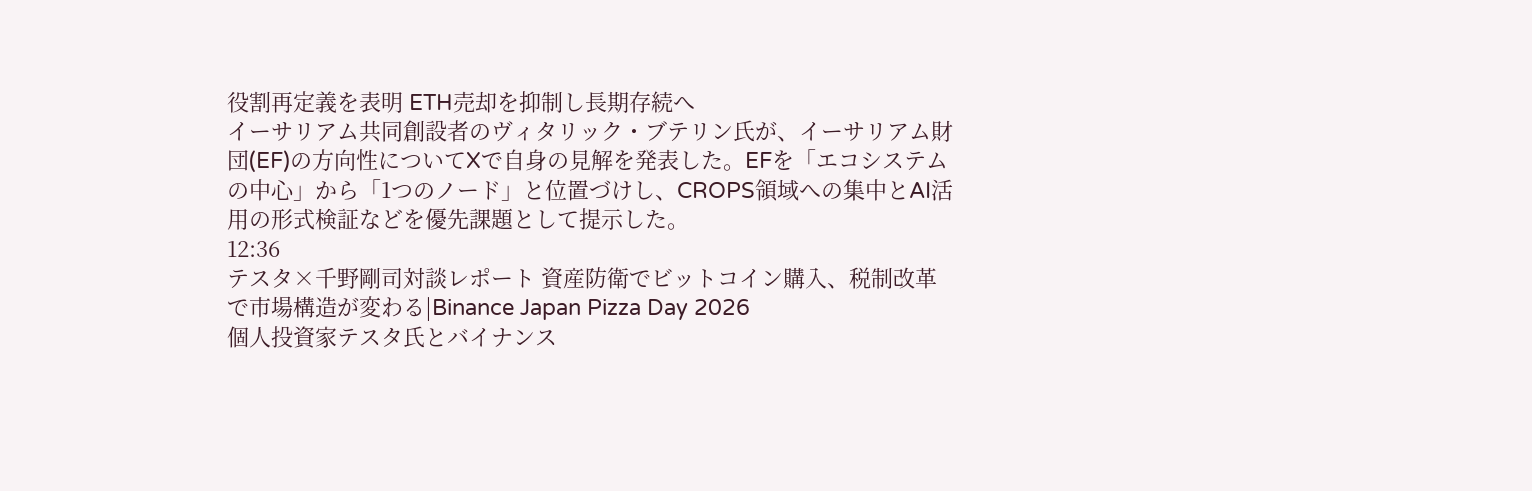役割再定義を表明 ETH売却を抑制し長期存続へ
イーサリアム共同創設者のヴィタリック・ブテリン氏が、イーサリアム財団(EF)の方向性についてXで自身の見解を発表した。EFを「エコシステムの中心」から「1つのノード」と位置づけし、CROPS領域への集中とAI活用の形式検証などを優先課題として提示した。
12:36
テスタ×千野剛司対談レポート 資産防衛でビットコイン購入、税制改革で市場構造が変わる|Binance Japan Pizza Day 2026
個人投資家テスタ氏とバイナンス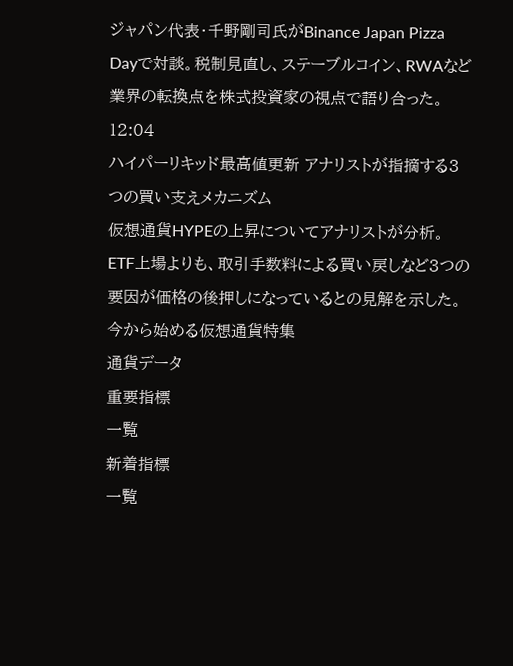ジャパン代表・千野剛司氏がBinance Japan Pizza Dayで対談。税制見直し、ステーブルコイン、RWAなど業界の転換点を株式投資家の視点で語り合った。
12:04
ハイパーリキッド最高値更新 アナリストが指摘する3つの買い支えメカニズム
仮想通貨HYPEの上昇についてアナリストが分析。ETF上場よりも、取引手数料による買い戻しなど3つの要因が価格の後押しになっているとの見解を示した。
今から始める仮想通貨特集
通貨データ
重要指標
一覧
新着指標
一覧